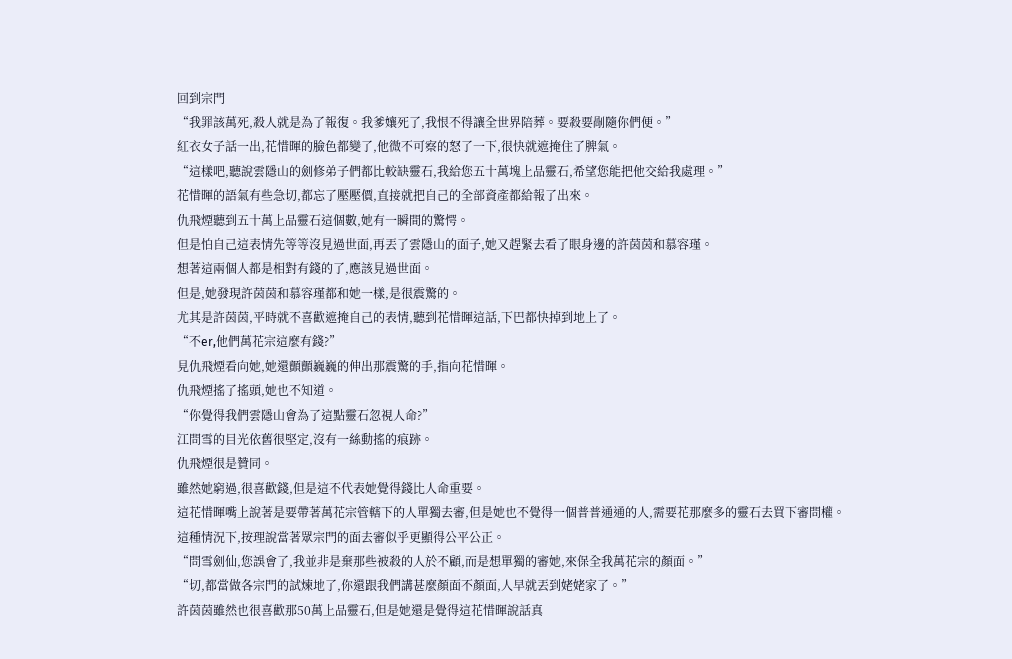回到宗門
“我罪該萬死,殺人就是為了報復。我爹孃死了,我恨不得讓全世界陪葬。要殺要剮隨你們便。”
紅衣女子話一出,花惜暉的臉色都變了,他微不可察的怒了一下,很快就遮掩住了脾氣。
“這樣吧,聽說雲隱山的劍修弟子們都比較缺靈石,我給您五十萬塊上品靈石,希望您能把他交給我處理。”
花惜暉的語氣有些急切,都忘了壓壓價,直接就把自己的全部資產都給報了出來。
仇飛煙聽到五十萬上品靈石這個數,她有一瞬間的驚愕。
但是怕自己這表情先等等沒見過世面,再丟了雲隱山的面子,她又趕緊去看了眼身邊的許茵茵和慕容瑾。
想著這兩個人都是相對有錢的了,應該見過世面。
但是,她發現許茵茵和慕容瑾都和她一樣,是很震驚的。
尤其是許茵茵,平時就不喜歡遮掩自己的表情,聽到花惜暉這話,下巴都快掉到地上了。
“不er,他們萬花宗這麼有錢?”
見仇飛煙看向她,她還顫顫巍巍的伸出那震驚的手,指向花惜暉。
仇飛煙搖了搖頭,她也不知道。
“你覺得我們雲隱山會為了這點靈石忽視人命?”
江問雪的目光依舊很堅定,沒有一絲動搖的痕跡。
仇飛煙很是贊同。
雖然她窮過,很喜歡錢,但是這不代表她覺得錢比人命重要。
這花惜暉嘴上說著是要帶著萬花宗管轄下的人單獨去審,但是她也不覺得一個普普通通的人,需要花那麼多的靈石去買下審問權。
這種情況下,按理說當著眾宗門的面去審似乎更顯得公平公正。
“問雪劍仙,您誤會了,我並非是棄那些被殺的人於不顧,而是想單獨的審她,來保全我萬花宗的顏面。”
“切,都當做各宗門的試煉地了,你還跟我們講甚麼顏面不顏面,人早就丟到姥姥家了。”
許茵茵雖然也很喜歡那50萬上品靈石,但是她還是覺得這花惜暉說話真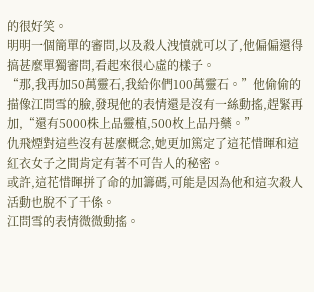的很好笑。
明明一個簡單的審問,以及殺人洩憤就可以了,他偏偏還得搞甚麼單獨審問,看起來很心虛的樣子。
“那,我再加50萬靈石,我給你們100萬靈石。”他偷偷的描像江問雪的臉,發現他的表情還是沒有一絲動搖,趕緊再加,“還有5000株上品靈植,500枚上品丹藥。”
仇飛煙對這些沒有甚麼概念,她更加篤定了這花惜暉和這紅衣女子之間肯定有著不可告人的秘密。
或許,這花惜暉拼了命的加籌碼,可能是因為他和這次殺人活動也脫不了干係。
江問雪的表情微微動搖。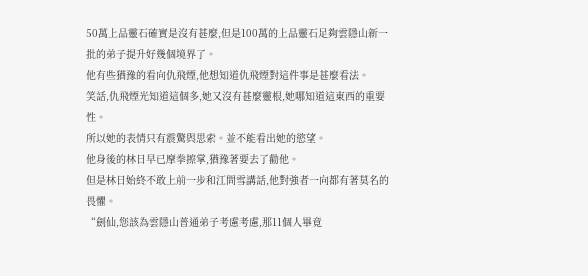50萬上品靈石確實是沒有甚麼,但是100萬的上品靈石足夠雲隱山新一批的弟子提升好幾個境界了。
他有些猶豫的看向仇飛煙,他想知道仇飛煙對這件事是甚麼看法。
笑話,仇飛煙光知道這個多,她又沒有甚麼靈根,她哪知道這東西的重要性。
所以她的表情只有震驚與思索。並不能看出她的慾望。
他身後的林日早已摩拳擦掌,猶豫著要去了勸他。
但是林日始終不敢上前一步和江問雪講話,他對強者一向都有著莫名的畏懼。
“劍仙,您該為雲隱山普通弟子考慮考慮,那11個人畢竟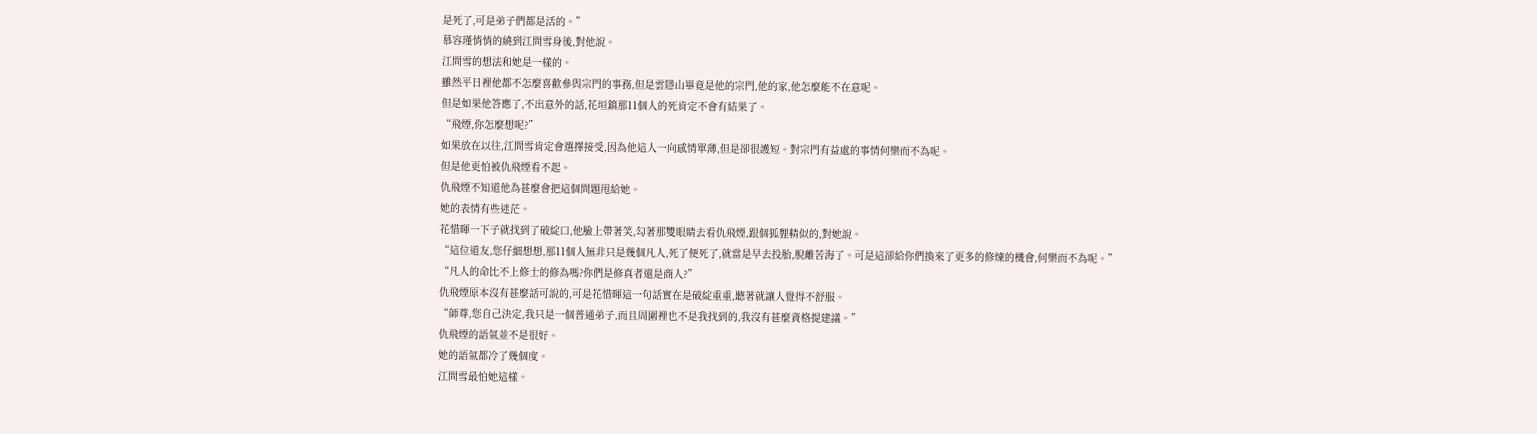是死了,可是弟子們都是活的。”
慕容瑾悄悄的繞到江問雪身後,對他說。
江問雪的想法和她是一樣的。
雖然平日裡他都不怎麼喜歡參與宗門的事務,但是雲隱山畢竟是他的宗門,他的家,他怎麼能不在意呢。
但是如果他答應了,不出意外的話,花垣鎮那11個人的死肯定不會有結果了。
“飛煙,你怎麼想呢?”
如果放在以往,江問雪肯定會選擇接受,因為他這人一向感情單薄,但是卻很護短。對宗門有益處的事情何樂而不為呢。
但是他更怕被仇飛煙看不起。
仇飛煙不知道他為甚麼會把這個問題甩給她。
她的表情有些迷茫。
花惜暉一下子就找到了破綻口,他臉上帶著笑,勾著那雙眼睛去看仇飛煙,跟個狐貍精似的,對她說。
“這位道友,您仔細想想,那11個人無非只是幾個凡人,死了便死了,就當是早去投胎,脫離苦海了。可是這卻給你們換來了更多的修煉的機會,何樂而不為呢。”
“凡人的命比不上修士的修為嗎?你們是修真者還是商人?”
仇飛煙原本沒有甚麼話可說的,可是花惜暉這一句話實在是破綻重重,聽著就讓人覺得不舒服。
“師尊,您自己決定,我只是一個普通弟子,而且周圍裡也不是我找到的,我沒有甚麼資格提建議。”
仇飛煙的語氣並不是很好。
她的語氣都冷了幾個度。
江問雪最怕她這樣。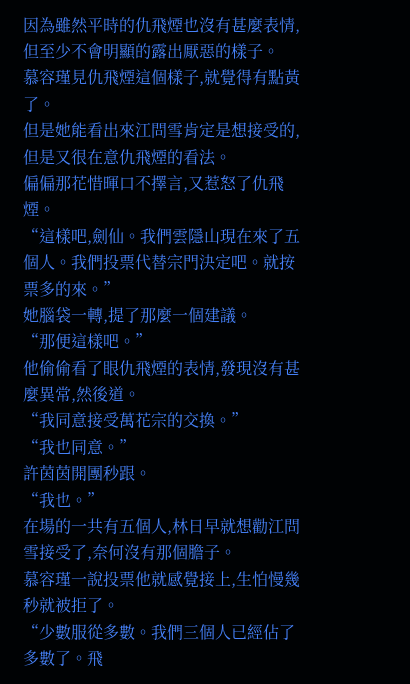因為雖然平時的仇飛煙也沒有甚麼表情,但至少不會明顯的露出厭惡的樣子。
慕容瑾見仇飛煙這個樣子,就覺得有點黃了。
但是她能看出來江問雪肯定是想接受的,但是又很在意仇飛煙的看法。
偏偏那花惜暉口不擇言,又惹怒了仇飛煙。
“這樣吧,劍仙。我們雲隱山現在來了五個人。我們投票代替宗門決定吧。就按票多的來。”
她腦袋一轉,提了那麼一個建議。
“那便這樣吧。”
他偷偷看了眼仇飛煙的表情,發現沒有甚麼異常,然後道。
“我同意接受萬花宗的交換。”
“我也同意。”
許茵茵開團秒跟。
“我也。”
在場的一共有五個人,林日早就想勸江問雪接受了,奈何沒有那個膽子。
慕容瑾一說投票他就感覺接上,生怕慢幾秒就被拒了。
“少數服從多數。我們三個人已經佔了多數了。飛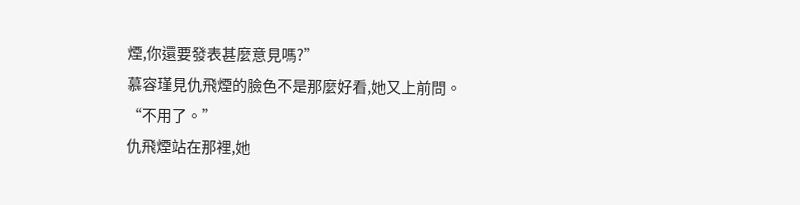煙,你還要發表甚麼意見嗎?”
慕容瑾見仇飛煙的臉色不是那麼好看,她又上前問。
“不用了。”
仇飛煙站在那裡,她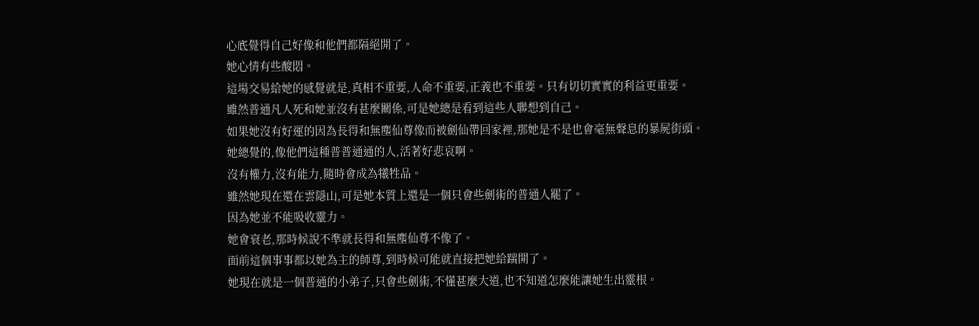心底覺得自己好像和他們都隔絕開了。
她心情有些酸悶。
這場交易給她的感覺就是,真相不重要,人命不重要,正義也不重要。只有切切實實的利益更重要。
雖然普通凡人死和她並沒有甚麼關係,可是她總是看到這些人聯想到自己。
如果她沒有好運的因為長得和無塵仙尊像而被劍仙帶回家裡,那她是不是也會毫無聲息的暴屍街頭。
她總覺的,像他們這種普普通通的人,活著好悲哀啊。
沒有權力,沒有能力,隨時會成為犧牲品。
雖然她現在還在雲隱山,可是她本質上還是一個只會些劍術的普通人罷了。
因為她並不能吸收靈力。
她會衰老,那時候說不準就長得和無塵仙尊不像了。
面前這個事事都以她為主的師尊,到時候可能就直接把她給踹開了。
她現在就是一個普通的小弟子,只會些劍術,不懂甚麼大道,也不知道怎麼能讓她生出靈根。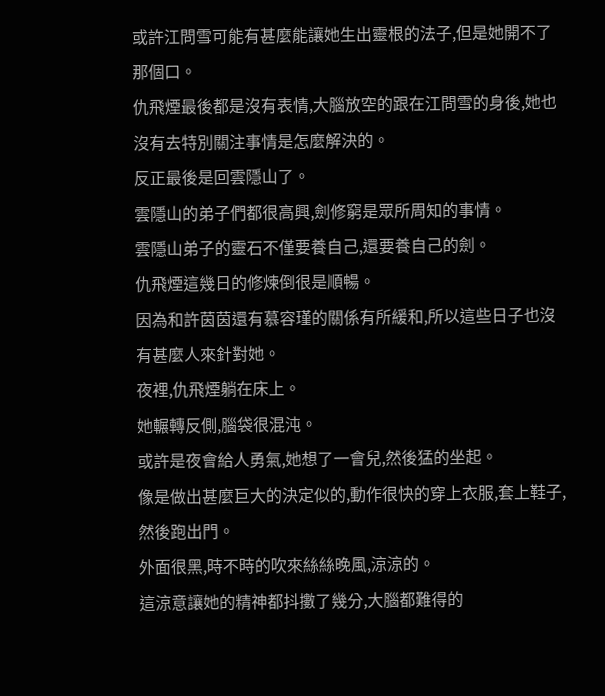或許江問雪可能有甚麼能讓她生出靈根的法子,但是她開不了那個口。
仇飛煙最後都是沒有表情,大腦放空的跟在江問雪的身後,她也沒有去特別關注事情是怎麼解決的。
反正最後是回雲隱山了。
雲隱山的弟子們都很高興,劍修窮是眾所周知的事情。
雲隱山弟子的靈石不僅要養自己,還要養自己的劍。
仇飛煙這幾日的修煉倒很是順暢。
因為和許茵茵還有慕容瑾的關係有所緩和,所以這些日子也沒有甚麼人來針對她。
夜裡,仇飛煙躺在床上。
她輾轉反側,腦袋很混沌。
或許是夜會給人勇氣,她想了一會兒,然後猛的坐起。
像是做出甚麼巨大的決定似的,動作很快的穿上衣服,套上鞋子,然後跑出門。
外面很黑,時不時的吹來絲絲晚風,涼涼的。
這涼意讓她的精神都抖擻了幾分,大腦都難得的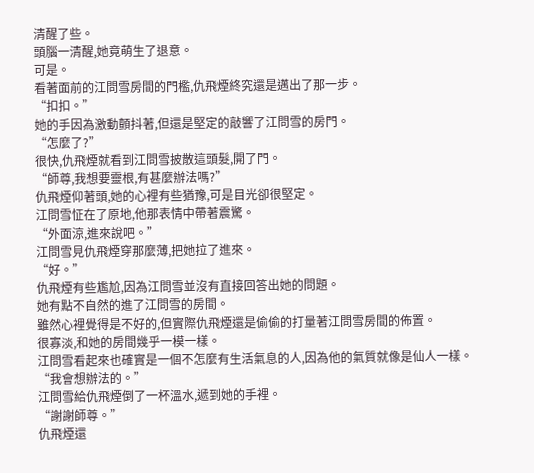清醒了些。
頭腦一清醒,她竟萌生了退意。
可是。
看著面前的江問雪房間的門檻,仇飛煙終究還是邁出了那一步。
“扣扣。”
她的手因為激動顫抖著,但還是堅定的敲響了江問雪的房門。
“怎麼了?”
很快,仇飛煙就看到江問雪披散這頭髮,開了門。
“師尊,我想要靈根,有甚麼辦法嗎?”
仇飛煙仰著頭,她的心裡有些猶豫,可是目光卻很堅定。
江問雪怔在了原地,他那表情中帶著震驚。
“外面涼,進來說吧。”
江問雪見仇飛煙穿那麼薄,把她拉了進來。
“好。”
仇飛煙有些尷尬,因為江問雪並沒有直接回答出她的問題。
她有點不自然的進了江問雪的房間。
雖然心裡覺得是不好的,但實際仇飛煙還是偷偷的打量著江問雪房間的佈置。
很寡淡,和她的房間幾乎一模一樣。
江問雪看起來也確實是一個不怎麼有生活氣息的人,因為他的氣質就像是仙人一樣。
“我會想辦法的。”
江問雪給仇飛煙倒了一杯溫水,遞到她的手裡。
“謝謝師尊。”
仇飛煙還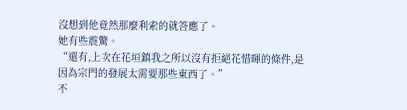沒想到他竟然那麼利索的就答應了。
她有些震驚。
“還有,上次在花垣鎮我之所以沒有拒絕花惜暉的條件,是因為宗門的發展太需要那些東西了。”
不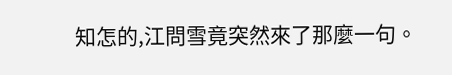知怎的,江問雪竟突然來了那麼一句。